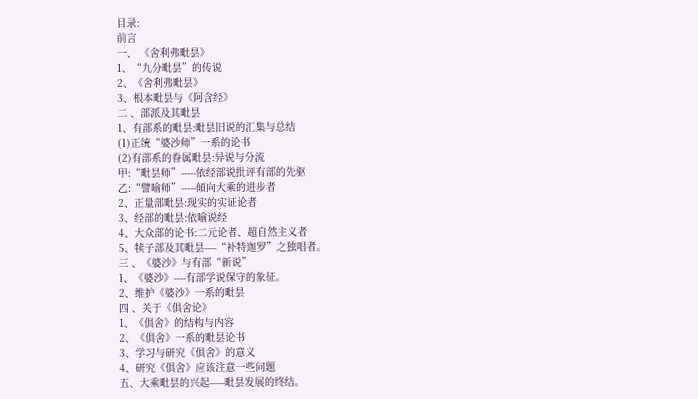目录:
前言
一、 《舍利弗毗昙》
1、“九分毗昙”的传说
2、《舍利弗毗昙》
3、根本毗昙与《阿含经》
二 、部派及其毗昙
1、有部系的毗昙:毗昙旧说的汇集与总结
(1)正统“婆沙师”一系的论书
(2)有部系的眷属毗昙:异说与分流
甲:“毗昙师”-----依经部说批评有部的先驱
乙:“譬喻师”-----傾向大乘的进步者
2、正量部毗昙:现实的实证论者
3、经部的毗昙:依喻说经
4、大众部的论书:二元论者、超自然主义者
5、犊子部及其毗昙----“补特迦罗”之独唱者。
三 、《婆沙》与有部“新说”
1、《婆沙》----有部学说保守的象征。
2、维护《婆沙》一系的毗昙
四 、关于《俱舍论》
1、《俱舍》的结构与内容
2、《俱舍》一系的毗昙论书
3、学习与研究《俱舍》的意义
4、研究《俱舍》应该注意一些问题
五、大乘毗昙的兴起-----毗昙发展的终结。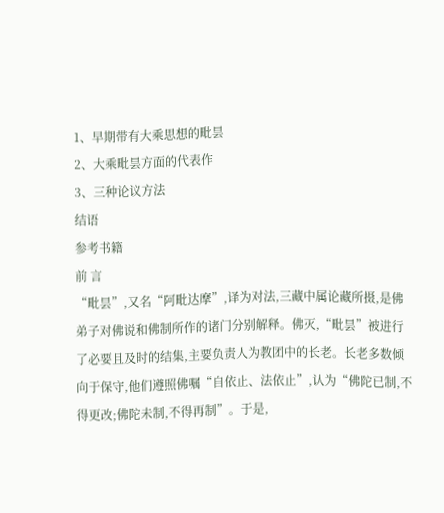1、早期带有大乘思想的毗昙
2、大乘毗昙方面的代表作
3、三种论议方法
结语
参考书籍
前 言
“毗昙”,又名“阿毗达摩”,译为对法,三藏中属论藏所摄,是佛弟子对佛说和佛制所作的诸门分别解释。佛灭,“毗昙”被进行了必要且及时的结集,主要负责人为教团中的长老。长老多数倾向于保守,他们遵照佛嘱“自依止、法依止”,认为“佛陀已制,不得更改;佛陀未制,不得再制”。于是,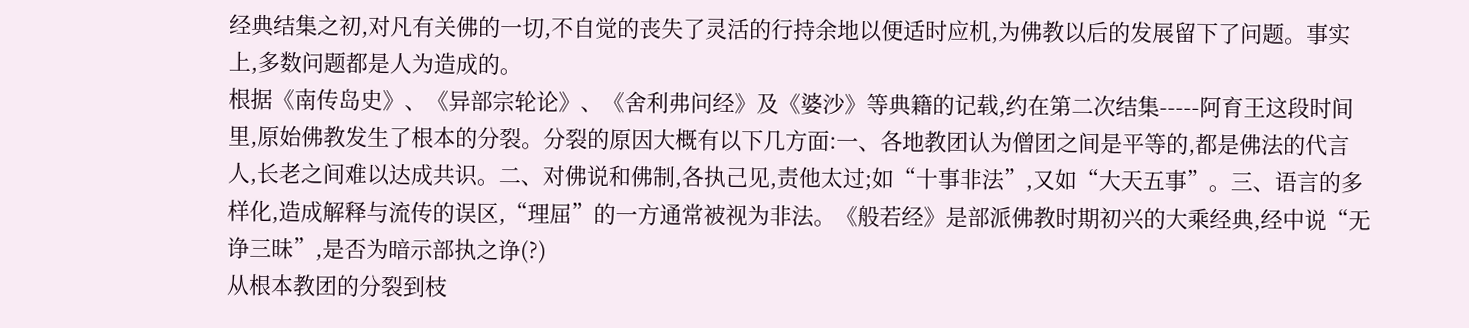经典结集之初,对凡有关佛的一切,不自觉的丧失了灵活的行持余地以便适时应机,为佛教以后的发展留下了问题。事实上,多数问题都是人为造成的。
根据《南传岛史》、《异部宗轮论》、《舍利弗问经》及《婆沙》等典籍的记载,约在第二次结集-----阿育王这段时间里,原始佛教发生了根本的分裂。分裂的原因大概有以下几方面:一、各地教团认为僧团之间是平等的,都是佛法的代言人,长老之间难以达成共识。二、对佛说和佛制,各执己见,责他太过;如“十事非法”,又如“大天五事”。三、语言的多样化,造成解释与流传的误区,“理屈”的一方通常被视为非法。《般若经》是部派佛教时期初兴的大乘经典,经中说“无诤三昧”,是否为暗示部执之诤(?)
从根本教团的分裂到枝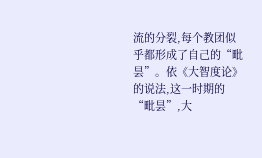流的分裂,每个教团似乎都形成了自己的“毗昙”。依《大智度论》的说法,这一时期的“毗昙”,大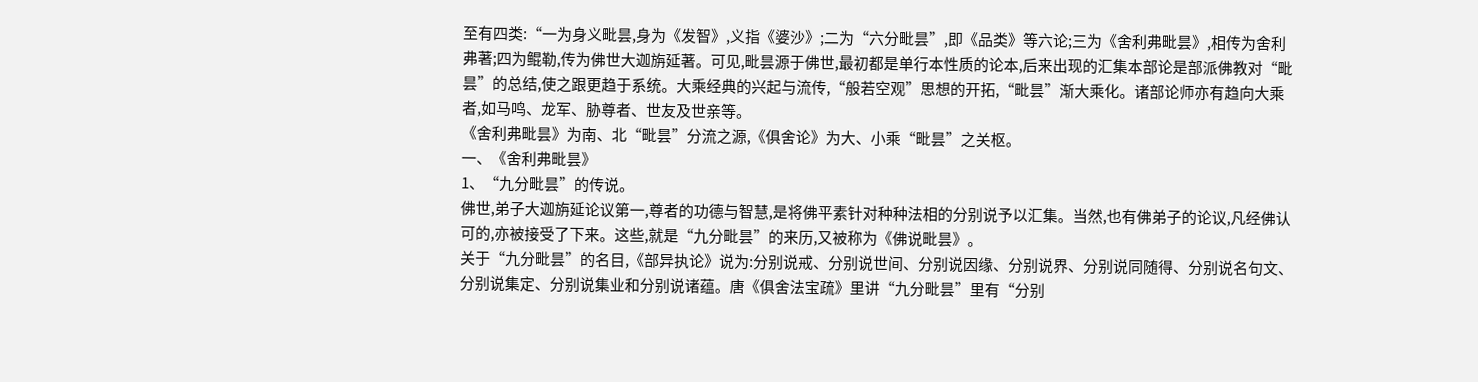至有四类:“一为身义毗昙,身为《发智》,义指《婆沙》;二为“六分毗昙”,即《品类》等六论;三为《舍利弗毗昙》,相传为舍利弗著;四为鲲勒,传为佛世大迦旃延著。可见,毗昙源于佛世,最初都是单行本性质的论本,后来出现的汇集本部论是部派佛教对“毗昙”的总结,使之跟更趋于系统。大乘经典的兴起与流传,“般若空观”思想的开拓,“毗昙”渐大乘化。诸部论师亦有趋向大乘者,如马鸣、龙军、胁尊者、世友及世亲等。
《舍利弗毗昙》为南、北“毗昙”分流之源,《俱舍论》为大、小乘“毗昙”之关枢。
一、《舍利弗毗昙》
1、“九分毗昙”的传说。
佛世,弟子大迦旃延论议第一,尊者的功德与智慧,是将佛平素针对种种法相的分别说予以汇集。当然,也有佛弟子的论议,凡经佛认可的,亦被接受了下来。这些,就是“九分毗昙”的来历,又被称为《佛说毗昙》。
关于“九分毗昙”的名目,《部异执论》说为:分别说戒、分别说世间、分别说因缘、分别说界、分别说同随得、分别说名句文、分别说集定、分别说集业和分别说诸蕴。唐《俱舍法宝疏》里讲“九分毗昙”里有“分别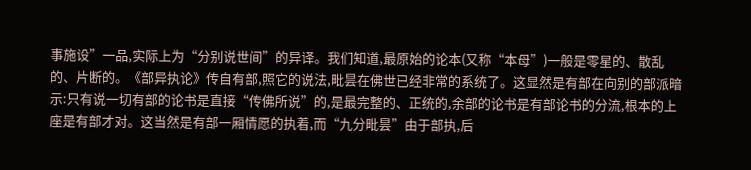事施设”一品,实际上为“分别说世间”的异译。我们知道,最原始的论本(又称“本母”)一般是零星的、散乱的、片断的。《部异执论》传自有部,照它的说法,毗昙在佛世已经非常的系统了。这显然是有部在向别的部派暗示:只有说一切有部的论书是直接“传佛所说”的,是最完整的、正统的,余部的论书是有部论书的分流,根本的上座是有部才对。这当然是有部一厢情愿的执着,而“九分毗昙”由于部执,后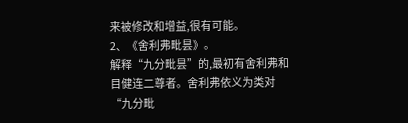来被修改和增益,很有可能。
2、《舍利弗毗昙》。
解释“九分毗昙”的,最初有舍利弗和目健连二尊者。舍利弗依义为类对“九分毗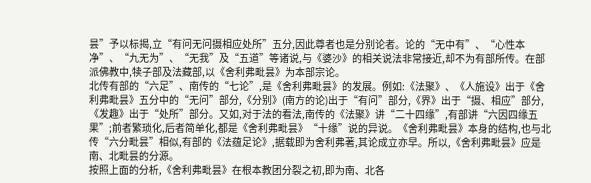昙”予以标揭,立“有问无问摄相应处所”五分,因此尊者也是分别论者。论的“无中有”、“心性本净”、“九无为”、“无我”及“五道”等诸说,与《婆沙》的相关说法非常接近,却不为有部所传。在部派佛教中,犊子部及法藏部,以《舍利弗毗昙》为本部宗论。
北传有部的“六足”、南传的“七论”,是《舍利弗毗昙》的发展。例如:《法聚》、《人施设》出于《舍利弗毗昙》五分中的“无问”部分,《分别》(南方的论)出于“有问”部分,《界》出于“摄、相应”部分,《发趣》出于“处所”部分。又如,对于法的看法,南传的《法聚》讲“二十四缘”,有部讲“六因四缘五果”;前者繁琐化,后者简单化,都是《舍利弗毗昙》“十缘”说的异说。《舍利弗毗昙》本身的结构,也与北传“六分毗昙”相似,有部的《法蕴足论》,据载即为舍利弗著,其论成立亦早。所以,《舍利弗毗昙》应是南、北毗昙的分源。
按照上面的分析,《舍利弗毗昙》在根本教团分裂之初,即为南、北各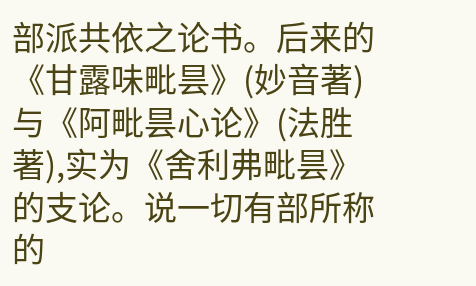部派共依之论书。后来的《甘露味毗昙》(妙音著)与《阿毗昙心论》(法胜著),实为《舍利弗毗昙》的支论。说一切有部所称的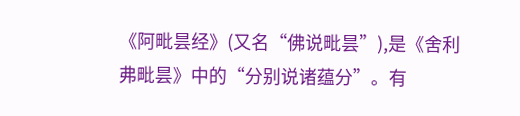《阿毗昙经》(又名“佛说毗昙”),是《舍利弗毗昙》中的“分别说诸蕴分”。有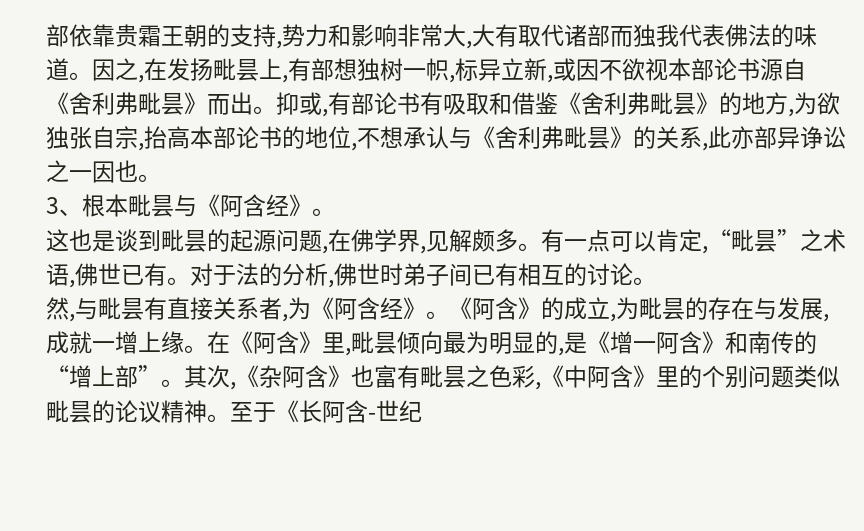部依靠贵霜王朝的支持,势力和影响非常大,大有取代诸部而独我代表佛法的味道。因之,在发扬毗昙上,有部想独树一帜,标异立新,或因不欲视本部论书源自《舍利弗毗昙》而出。抑或,有部论书有吸取和借鉴《舍利弗毗昙》的地方,为欲独张自宗,抬高本部论书的地位,不想承认与《舍利弗毗昙》的关系,此亦部异诤讼之一因也。
3、根本毗昙与《阿含经》。
这也是谈到毗昙的起源问题,在佛学界,见解颇多。有一点可以肯定,“毗昙”之术语,佛世已有。对于法的分析,佛世时弟子间已有相互的讨论。
然,与毗昙有直接关系者,为《阿含经》。《阿含》的成立,为毗昙的存在与发展,成就一增上缘。在《阿含》里,毗昙倾向最为明显的,是《增一阿含》和南传的“增上部”。其次,《杂阿含》也富有毗昙之色彩,《中阿含》里的个别问题类似毗昙的论议精神。至于《长阿含-世纪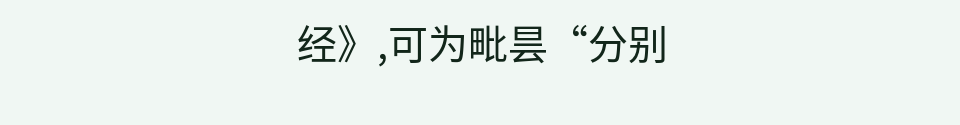经》,可为毗昙“分别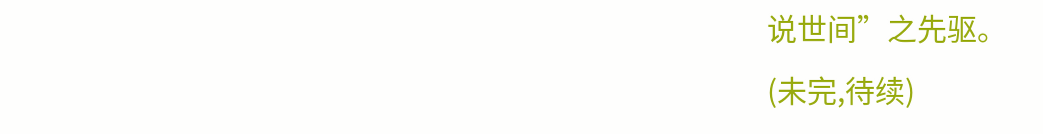说世间”之先驱。
(未完,待续)